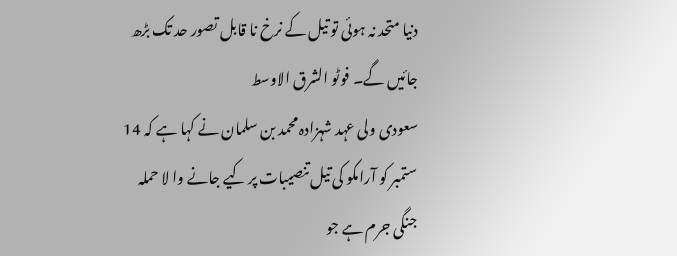دنیا متحد نہ ہوئی تو تیل کے نرخ نا قابل تصور حد تک بڑھ جائیں گے۔ فوٹو الشرق الاوسط
سعودی ولی عہد شہزادہ محمد بن سلمان نے کہا ہے کہ 14 ستمبر کو آرامکو کی تیل تنصیبات پر کیے جانے وا لا حملہ جنگی جرم ہے جو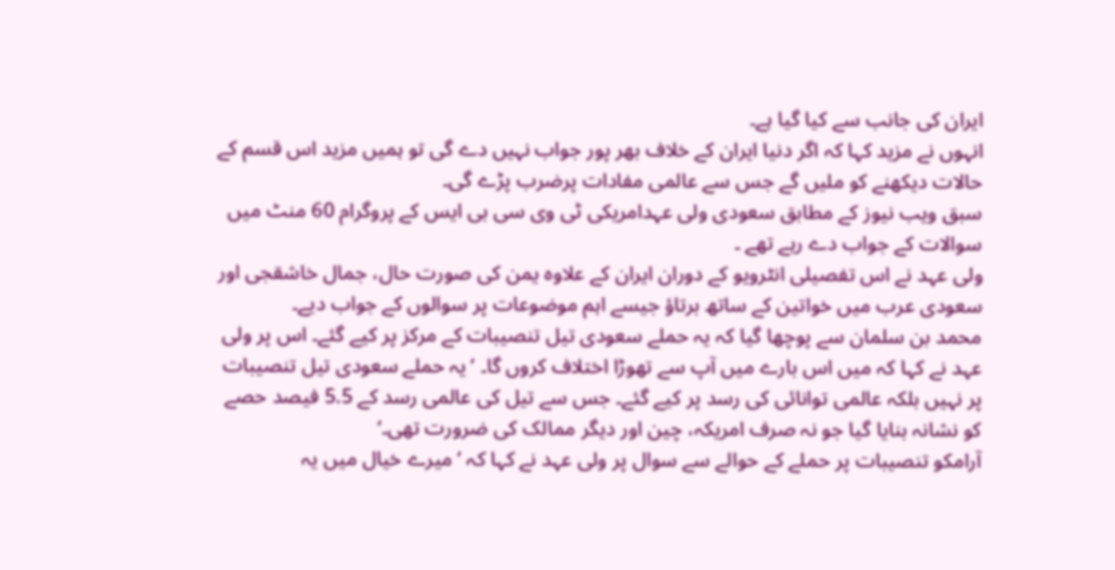ایران کی جانب سے کیا گیا ہے۔
انہوں نے مزید کہا کہ اگر دنیا ایران کے خلاف بھر پور جواب نہیں دے گی تو ہمیں مزید اس قسم کے حالات دیکھنے کو ملیں گے جس سے عالمی مفادات پرضرب پڑے گی۔
سبق ویب نیوز کے مطابق سعودی ولی عہدامریکی ٹی وی سی بی ایس کے پروگرام 60 منٹ میں سوالات کے جواب دے رہے تھے ۔
ولی عہد نے اس تفصیلی انٹرویو کے دوران ایران کے علاوہ یمن کی صورت حال، جمال خاشقجی اور سعودی عرب میں خواتین کے ساتھ برتاؤ جیسے اہم موضوعات پر سوالوں کے جواب دیے۔
محمد بن سلمان سے پوچھا گیا کہ یہ حملے سعودی تیل تنصیبات کے مرکز پر کیے گئے۔ اس پر ولی عہد نے کہا کہ میں اس بارے میں آپ سے تھوڑا اختلاف کروں گا۔ ’یہ حملے سعودی تیل تنصیبات پر نہیں بلکہ عالمی توانائی کی رسد پر کیے گئے۔ جس سے تیل کی عالمی رسد کے 5.5 فیصد حصے کو نشانہ بنایا گیا جو نہ صرف امریکہ، چین اور دیگر ممالک کی ضرورت تھی۔‘
آرامکو تنصیبات پر حملے کے حوالے سے سوال پر ولی عہد نے کہا کہ ’میرے خیال میں یہ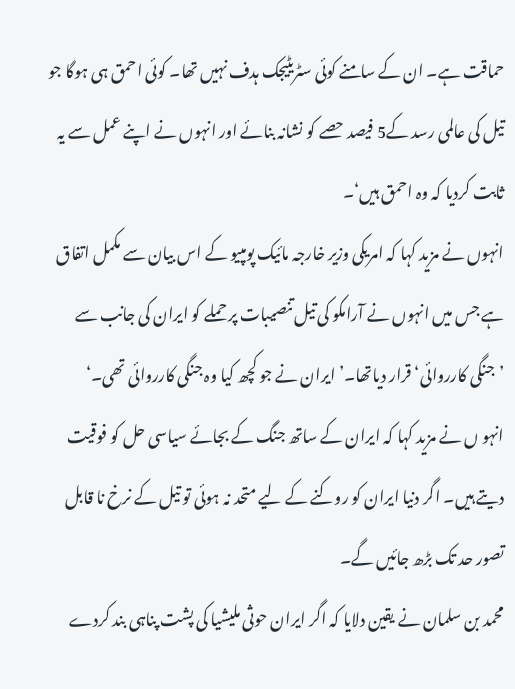حماقت ہے۔ ان کے سامنے کوئی سٹریٹیجک ہدف نہیں تھا۔ کوئی احمق ہی ہوگا جو تیل کی عالمی رسد کے5 فیصد حصے کو نشانہ بنائے اور انہوں نے اپنے عمل سے یہ ثابت کردیا کہ وہ احمق ہیں‘۔
انہوں نے مزید کہا کہ امریکی وزیر خارجہ مائیک پومپیو کے اس بیان سے مکمل اتفاق ہے جس میں انہوں نے آرامکو کی تیل تنصیبات پر حملے کو ایران کی جانب سے ’جنگی کارروائی‘ قرار دیاتھا۔’ ایران نے جو کچھ کیا وہ جنگی کارروائی تھی۔‘
انہو ں نے مزید کہا کہ ایران کے ساتھ جنگ کے بجائے سیاسی حل کو فوقیت دیتے ہیں۔ اگر دنیا ایران کو روکنے کے لیے متحد نہ ہوئی تو تیل کے نرخ نا قابل تصور حد تک بڑھ جائیں گے۔
محمد بن سلمان نے یقین دلایا کہ اگر ایران حوثی ملیشیا کی پشت پناہی بند کردے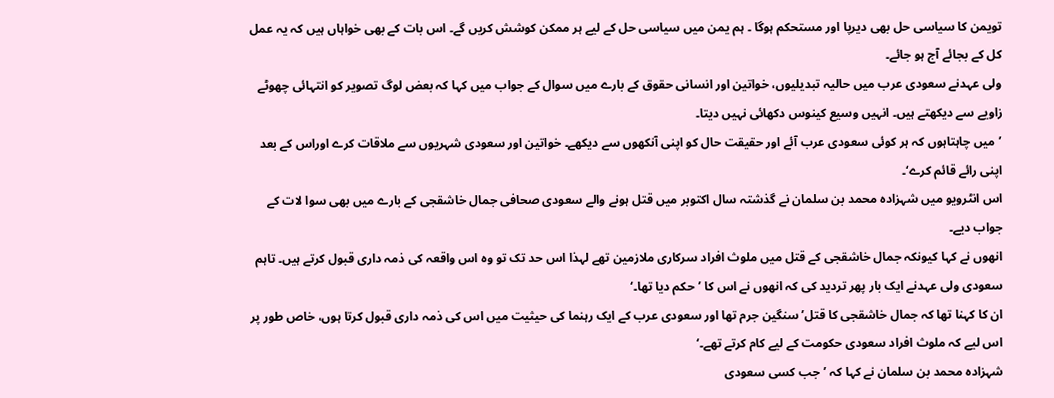تویمن کا سیاسی حل بھی دیرپا اور مستحکم ہوگا ۔ ہم یمن میں سیاسی حل کے لیے ہر ممکن کوشش کریں گے۔ اس بات کے بھی خواہاں ہیں کہ یہ عمل کل کے بجائے آج ہو جائے۔
ولی عہدنے سعودی عرب میں حالیہ تبدیلیوں، خواتین اور انسانی حقوق کے بارے میں سوال کے جواب میں کہا کہ بعض لوگ تصویر کو انتہائی چھوٹے زاویے سے دیکھتے ہیں۔ انہیں وسیع کینوس دکھائی نہیں دیتا۔
’میں چاہتاہوں کہ ہر کوئی سعودی عرب آئے اور حقیقت حال کو اپنی آنکھوں سے دیکھے۔ خواتین اور سعودی شہریوں سے ملاقات کرے اوراس کے بعد اپنی رائے قائم کرے‘۔
اس انٹرویو میں شہزادہ محمد بن سلمان نے گذشتہ سال اکتوبر میں قتل ہونے والے سعودی صحافی جمال خاشقجی کے بارے میں بھی سوا لات کے جواب دیے۔
انھوں نے کہا کیونکہ جمال خاشقجی کے قتل میں ملوث افراد سرکاری ملازمین تھے لہذا اس حد تک تو وہ اس واقعہ کی ذمہ داری قبول کرتے ہیں۔ تاہم سعودی ولی عہدنے ایک بار پھر تردید کی کہ انھوں نے اس کا ’حکم دیا تھا۔‘
ان کا کہنا تھا کہ جمال خاشقجی کا قتل’سنگین جرم تھا اور سعودی عرب کے ایک رہنما کی حیثیت میں اس کی ذمہ داری قبول کرتا ہوں، خاص طور پر اس لیے کہ ملوث افراد سعودی حکومت کے لیے کام کرتے تھے۔‘
شہزادہ محمد بن سلمان نے کہا کہ ’جب کسی سعودی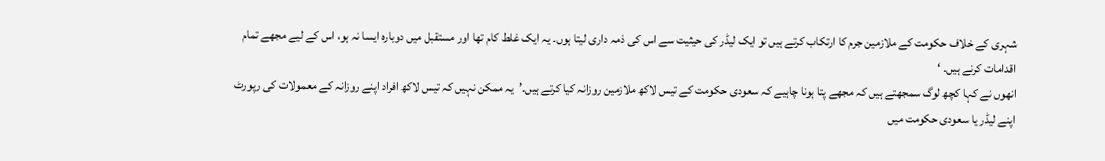شہری کے خلاف حکومت کے ملازمین جرم کا ارتکاب کرتے ہیں تو ایک لیڈر کی حیثیت سے اس کی ذمہ داری لیتا ہوں۔ یہ ایک غلط کام تھا اور مستقبل میں دوبارہ ایسا نہ ہو، اس کے لیے مجھے تمام اقدامات کرنے ہیں۔ ‘
انھوں نے کہا کچھ لوگ سمجھتے ہیں کہ مجھے پتا ہونا چاہیے کہ سعودی حکومت کے تیس لاکھ ملازمین روزانہ کیا کرتے ہیں۔’یہ ممکن نہیں کہ تیس لاکھ افراد اپنے روزانہ کے معمولات کی رپورٹ اپنے لیڈر یا سعودی حکومت میں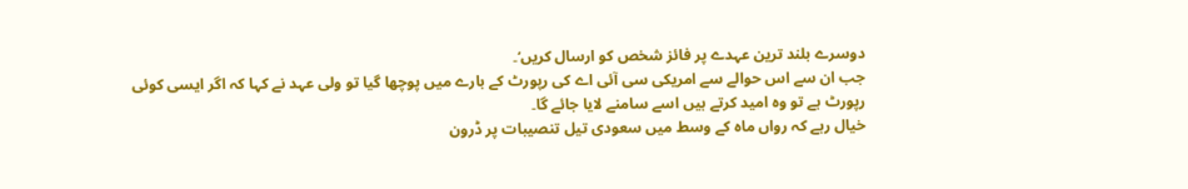دوسرے بلند ترین عہدے پر فائز شخص کو ارسال کریں‘۔
جب ان سے اس حوالے سے امریکی سی آئی اے کی رپورٹ کے بارے میں پوچھا گیا تو ولی عہد نے کہا کہ اگر ایسی کوئی رپورٹ ہے تو وہ امید کرتے ہیں اسے سامنے لایا جائے گا۔
خیال رہے کہ رواں ماہ کے وسط میں سعودی تیل تنصیبات پر ڈرون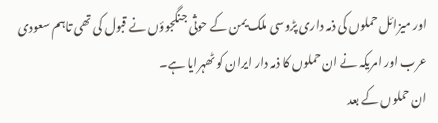اور میزائل حملوں کی ذمہ داری پڑوسی ملک یمن کے حوثی جنگجوؤں نے قبول کی تھی تاہم سعودی عرب اور امریکہ نے ان حملوں کا ذمہ دار ایران کو ٹھہرایا ہے۔
ان حملوں کے بعد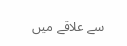سے علاقے میں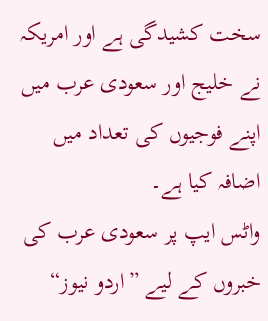سخت کشیدگی ہے اور امریکہ نے خلیج اور سعودی عرب میں اپنے فوجیوں کی تعداد میں اضافہ کیا ہے۔
واٹس ایپ پر سعودی عرب کی خبروں کے لیے ”اردو نیوز“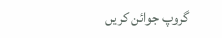گروپ جوائن کریں